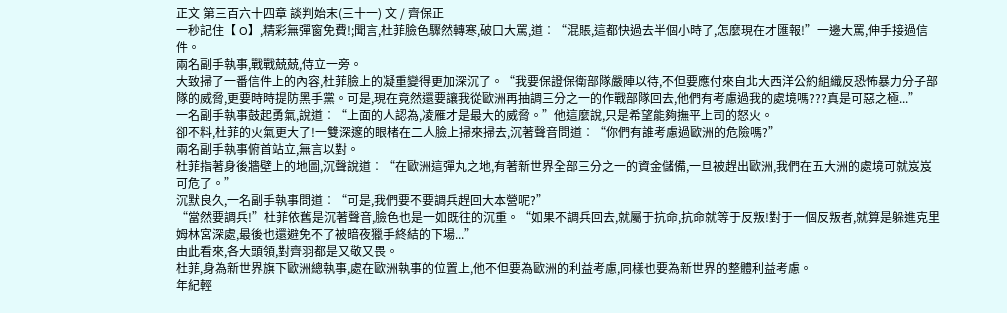正文 第三百六十四章 談判始末(三十一) 文 / 齊保正
一秒記住【 O】,精彩無彈窗免費!;聞言,杜菲臉色驟然轉寒,破口大罵,道︰“混賬,這都快過去半個小時了,怎麼現在才匯報!”一邊大罵,伸手接過信件。
兩名副手執事,戰戰兢兢,侍立一旁。
大致掃了一番信件上的內容,杜菲臉上的凝重變得更加深沉了。“我要保證保衛部隊嚴陣以待,不但要應付來自北大西洋公約組織反恐怖暴力分子部隊的威脅,更要時時提防黑手黨。可是,現在竟然還要讓我從歐洲再抽調三分之一的作戰部隊回去,他們有考慮過我的處境嗎???真是可惡之極...”
一名副手執事鼓起勇氣,說道︰“上面的人認為,凌雁才是最大的威脅。”他這麼說,只是希望能夠撫平上司的怒火。
卻不料,杜菲的火氣更大了!一雙深邃的眼楮在二人臉上掃來掃去,沉著聲音問道︰“你們有誰考慮過歐洲的危險嗎?”
兩名副手執事俯首站立,無言以對。
杜菲指著身後牆壁上的地圖,沉聲說道︰“在歐洲這彈丸之地,有著新世界全部三分之一的資金儲備,一旦被趕出歐洲,我們在五大洲的處境可就岌岌可危了。”
沉默良久,一名副手執事問道︰“可是,我們要不要調兵趕回大本營呢?”
“當然要調兵!”杜菲依舊是沉著聲音,臉色也是一如既往的沉重。“如果不調兵回去,就屬于抗命,抗命就等于反叛!對于一個反叛者,就算是躲進克里姆林宮深處,最後也還避免不了被暗夜獵手終結的下場...”
由此看來,各大頭領,對齊羽都是又敬又畏。
杜菲,身為新世界旗下歐洲總執事,處在歐洲執事的位置上,他不但要為歐洲的利益考慮,同樣也要為新世界的整體利益考慮。
年紀輕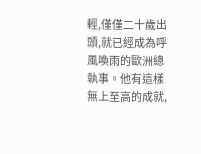輕,僅僅二十歲出頭,就已經成為呼風喚雨的歐洲總執事。他有這樣無上至高的成就,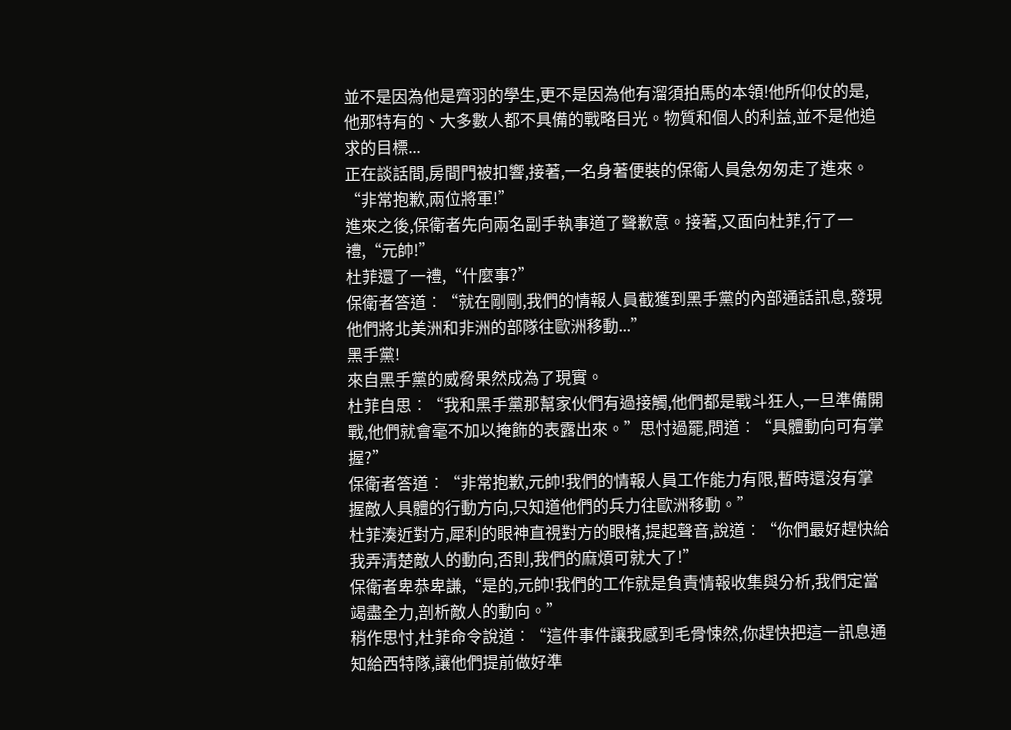並不是因為他是齊羽的學生,更不是因為他有溜須拍馬的本領!他所仰仗的是,他那特有的、大多數人都不具備的戰略目光。物質和個人的利益,並不是他追求的目標...
正在談話間,房間門被扣響,接著,一名身著便裝的保衛人員急匆匆走了進來。
“非常抱歉,兩位將軍!”
進來之後,保衛者先向兩名副手執事道了聲歉意。接著,又面向杜菲,行了一禮,“元帥!”
杜菲還了一禮,“什麼事?”
保衛者答道︰“就在剛剛,我們的情報人員截獲到黑手黨的內部通話訊息,發現他們將北美洲和非洲的部隊往歐洲移動...”
黑手黨!
來自黑手黨的威脅果然成為了現實。
杜菲自思︰“我和黑手黨那幫家伙們有過接觸,他們都是戰斗狂人,一旦準備開戰,他們就會毫不加以掩飾的表露出來。”思忖過罷,問道︰“具體動向可有掌握?”
保衛者答道︰“非常抱歉,元帥!我們的情報人員工作能力有限,暫時還沒有掌握敵人具體的行動方向,只知道他們的兵力往歐洲移動。”
杜菲湊近對方,犀利的眼神直視對方的眼楮,提起聲音,說道︰“你們最好趕快給我弄清楚敵人的動向,否則,我們的麻煩可就大了!”
保衛者卑恭卑謙,“是的,元帥!我們的工作就是負責情報收集與分析,我們定當竭盡全力,剖析敵人的動向。”
稍作思忖,杜菲命令說道︰“這件事件讓我感到毛骨悚然,你趕快把這一訊息通知給西特隊,讓他們提前做好準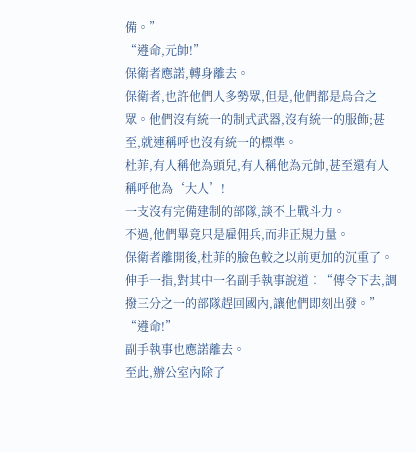備。”
“遵命,元帥!”
保衛者應諾,轉身離去。
保衛者,也許他們人多勢眾,但是,他們都是烏合之眾。他們沒有統一的制式武器,沒有統一的服飾;甚至,就連稱呼也沒有統一的標準。
杜菲,有人稱他為頭兒,有人稱他為元帥,甚至還有人稱呼他為‘大人’!
一支沒有完備建制的部隊,談不上戰斗力。
不過,他們畢竟只是雇佣兵,而非正規力量。
保衛者離開後,杜菲的臉色較之以前更加的沉重了。伸手一指,對其中一名副手執事說道︰“傳令下去,調撥三分之一的部隊趕回國內,讓他們即刻出發。”
“遵命!”
副手執事也應諾離去。
至此,辦公室內除了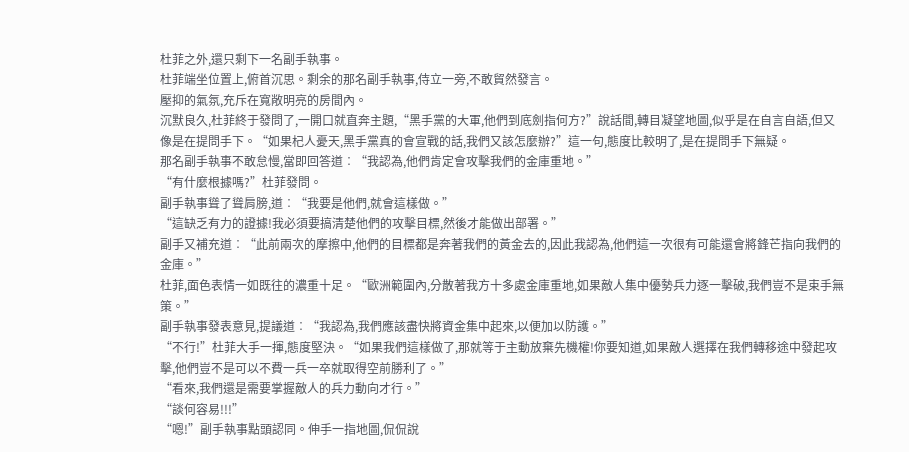杜菲之外,還只剩下一名副手執事。
杜菲端坐位置上,俯首沉思。剩余的那名副手執事,侍立一旁,不敢貿然發言。
壓抑的氣氛,充斥在寬敞明亮的房間內。
沉默良久,杜菲終于發問了,一開口就直奔主題,“黑手黨的大軍,他們到底劍指何方?”說話間,轉目凝望地圖,似乎是在自言自語,但又像是在提問手下。“如果杞人憂天,黑手黨真的會宣戰的話,我們又該怎麼辦?”這一句,態度比較明了,是在提問手下無疑。
那名副手執事不敢怠慢,當即回答道︰“我認為,他們肯定會攻擊我們的金庫重地。”
“有什麼根據嗎?”杜菲發問。
副手執事聳了聳肩膀,道︰“我要是他們,就會這樣做。”
“這缺乏有力的證據!我必須要搞清楚他們的攻擊目標,然後才能做出部署。”
副手又補充道︰“此前兩次的摩擦中,他們的目標都是奔著我們的黃金去的,因此我認為,他們這一次很有可能還會將鋒芒指向我們的金庫。”
杜菲,面色表情一如既往的濃重十足。“歐洲範圍內,分散著我方十多處金庫重地,如果敵人集中優勢兵力逐一擊破,我們豈不是束手無策。”
副手執事發表意見,提議道︰“我認為,我們應該盡快將資金集中起來,以便加以防護。”
“不行!”杜菲大手一揮,態度堅決。“如果我們這樣做了,那就等于主動放棄先機權!你要知道,如果敵人選擇在我們轉移途中發起攻擊,他們豈不是可以不費一兵一卒就取得空前勝利了。”
“看來,我們還是需要掌握敵人的兵力動向才行。”
“談何容易!!!”
“嗯!”副手執事點頭認同。伸手一指地圖,侃侃說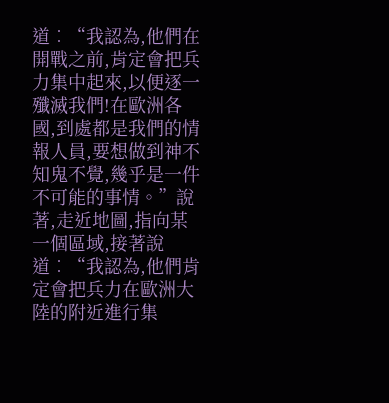道︰“我認為,他們在開戰之前,肯定會把兵力集中起來,以便逐一殲滅我們!在歐洲各國,到處都是我們的情報人員,要想做到神不知鬼不覺,幾乎是一件不可能的事情。”說著,走近地圖,指向某一個區域,接著說道︰“我認為,他們肯定會把兵力在歐洲大陸的附近進行集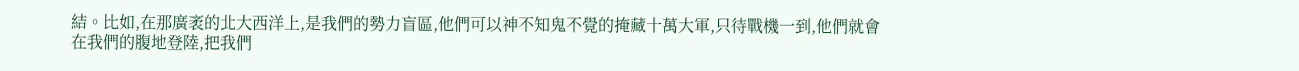結。比如,在那廣袤的北大西洋上,是我們的勢力盲區,他們可以神不知鬼不覺的掩藏十萬大軍,只待戰機一到,他們就會在我們的腹地登陸,把我們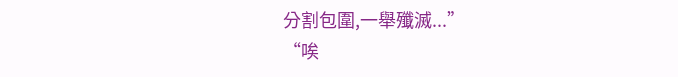分割包圍,一舉殲滅...”
“唉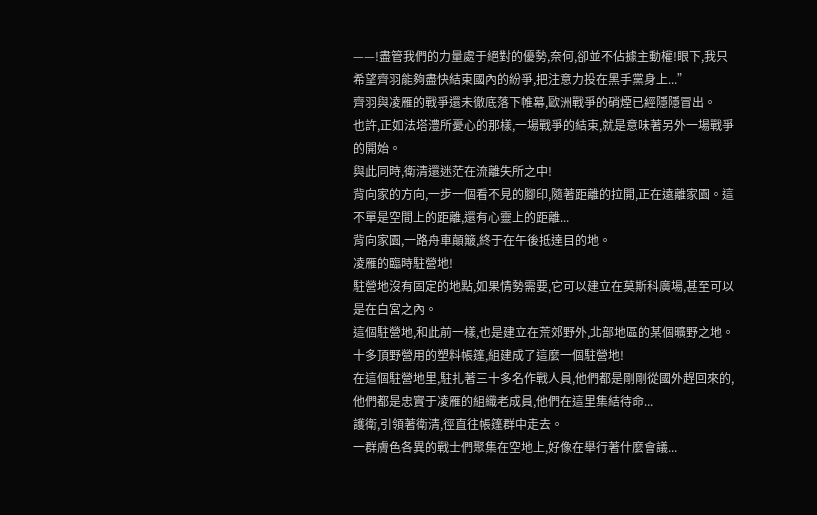——!盡管我們的力量處于絕對的優勢,奈何,卻並不佔據主動權!眼下,我只希望齊羽能夠盡快結束國內的紛爭,把注意力投在黑手黨身上...”
齊羽與凌雁的戰爭還未徹底落下帷幕,歐洲戰爭的硝煙已經隱隱冒出。
也許,正如法塔澧所憂心的那樣,一場戰爭的結束,就是意味著另外一場戰爭的開始。
與此同時,衛清還迷茫在流離失所之中!
背向家的方向,一步一個看不見的腳印,隨著距離的拉開,正在遠離家園。這不單是空間上的距離,還有心靈上的距離...
背向家園,一路舟車顛簸,終于在午後抵達目的地。
凌雁的臨時駐營地!
駐營地沒有固定的地點,如果情勢需要,它可以建立在莫斯科廣場,甚至可以是在白宮之內。
這個駐營地,和此前一樣,也是建立在荒郊野外,北部地區的某個曠野之地。
十多頂野營用的塑料帳篷,組建成了這麼一個駐營地!
在這個駐營地里,駐扎著三十多名作戰人員,他們都是剛剛從國外趕回來的,他們都是忠實于凌雁的組織老成員,他們在這里集結待命...
護衛,引領著衛清,徑直往帳篷群中走去。
一群膚色各異的戰士們聚集在空地上,好像在舉行著什麼會議...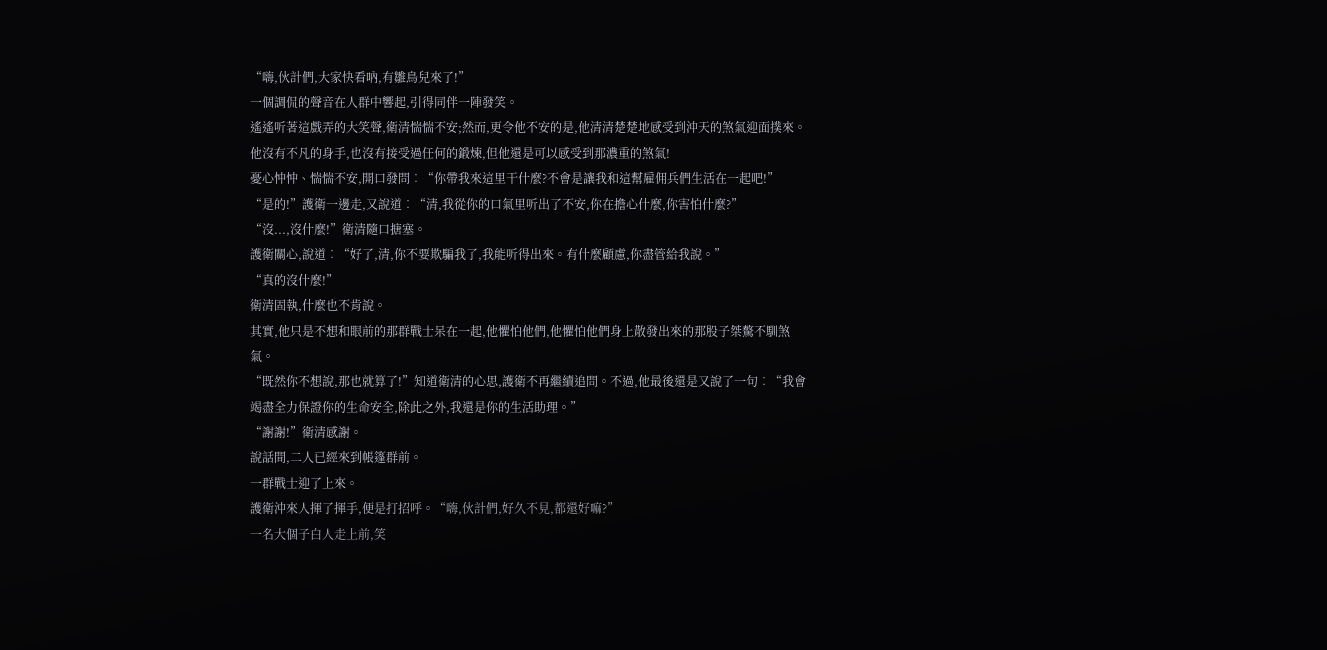“嗨,伙計們,大家快看吶,有雛鳥兒來了!”
一個調侃的聲音在人群中響起,引得同伴一陣發笑。
遙遙听著這戲弄的大笑聲,衛清惴惴不安;然而,更令他不安的是,他清清楚楚地感受到沖天的煞氣迎面撲來。
他沒有不凡的身手,也沒有接受過任何的鍛煉,但他還是可以感受到那濃重的煞氣!
憂心忡忡、惴惴不安,開口發問︰“你帶我來這里干什麼?不會是讓我和這幫雇佣兵們生活在一起吧!”
“是的!”護衛一邊走,又說道︰“清,我從你的口氣里听出了不安,你在擔心什麼,你害怕什麼?”
“沒...,沒什麼!”衛清隨口搪塞。
護衛關心,說道︰“好了,清,你不要欺騙我了,我能听得出來。有什麼顧慮,你盡管給我說。”
“真的沒什麼!”
衛清固執,什麼也不肯說。
其實,他只是不想和眼前的那群戰士呆在一起,他懼怕他們,他懼怕他們身上散發出來的那股子桀驁不馴煞氣。
“既然你不想說,那也就算了!”知道衛清的心思,護衛不再繼續追問。不過,他最後還是又說了一句︰“我會竭盡全力保證你的生命安全,除此之外,我還是你的生活助理。”
“謝謝!”衛清感謝。
說話間,二人已經來到帳篷群前。
一群戰士迎了上來。
護衛沖來人揮了揮手,便是打招呼。“嗨,伙計們,好久不見,都還好嘛?”
一名大個子白人走上前,笑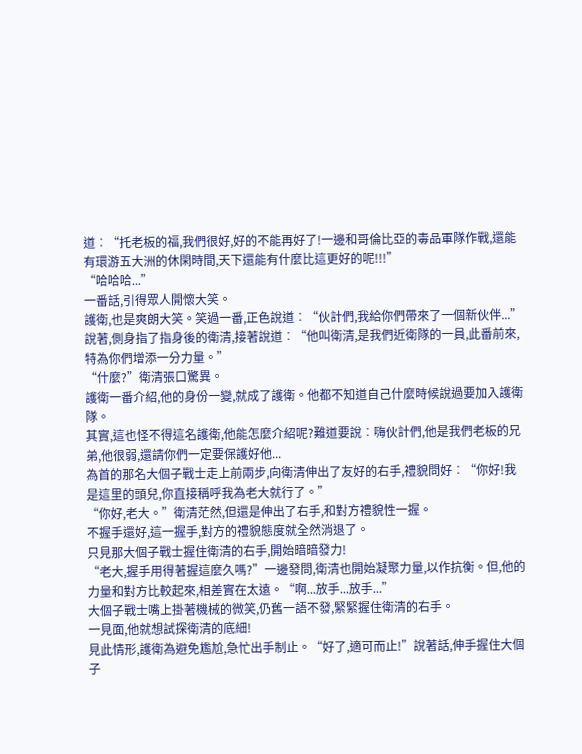道︰“托老板的福,我們很好,好的不能再好了!一邊和哥倫比亞的毒品軍隊作戰,還能有環游五大洲的休閑時間,天下還能有什麼比這更好的呢!!!”
“哈哈哈...”
一番話,引得眾人開懷大笑。
護衛,也是爽朗大笑。笑過一番,正色說道︰“伙計們,我給你們帶來了一個新伙伴...”說著,側身指了指身後的衛清,接著說道︰“他叫衛清,是我們近衛隊的一員,此番前來,特為你們增添一分力量。”
“什麼?”衛清張口驚異。
護衛一番介紹,他的身份一變,就成了護衛。他都不知道自己什麼時候說過要加入護衛隊。
其實,這也怪不得這名護衛,他能怎麼介紹呢?難道要說︰嗨伙計們,他是我們老板的兄弟,他很弱,還請你們一定要保護好他...
為首的那名大個子戰士走上前兩步,向衛清伸出了友好的右手,禮貌問好︰“你好!我是這里的頭兒,你直接稱呼我為老大就行了。”
“你好,老大。”衛清茫然,但還是伸出了右手,和對方禮貌性一握。
不握手還好,這一握手,對方的禮貌態度就全然消退了。
只見那大個子戰士握住衛清的右手,開始暗暗發力!
“老大,握手用得著握這麼久嗎?”一邊發問,衛清也開始凝聚力量,以作抗衡。但,他的力量和對方比較起來,相差實在太遠。“啊...放手...放手...”
大個子戰士嘴上掛著機械的微笑,仍舊一語不發,緊緊握住衛清的右手。
一見面,他就想試探衛清的底細!
見此情形,護衛為避免尷尬,急忙出手制止。“好了,適可而止!”說著話,伸手握住大個子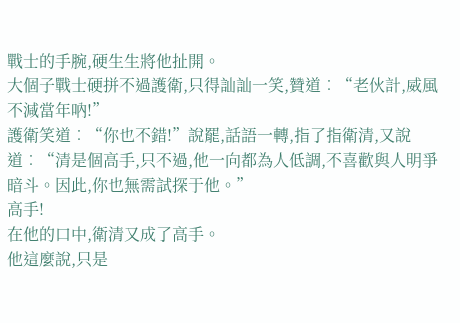戰士的手腕,硬生生將他扯開。
大個子戰士硬拼不過護衛,只得訕訕一笑,贊道︰“老伙計,威風不減當年吶!”
護衛笑道︰“你也不錯!”說罷,話語一轉,指了指衛清,又說道︰“清是個高手,只不過,他一向都為人低調,不喜歡與人明爭暗斗。因此,你也無需試探于他。”
高手!
在他的口中,衛清又成了高手。
他這麼說,只是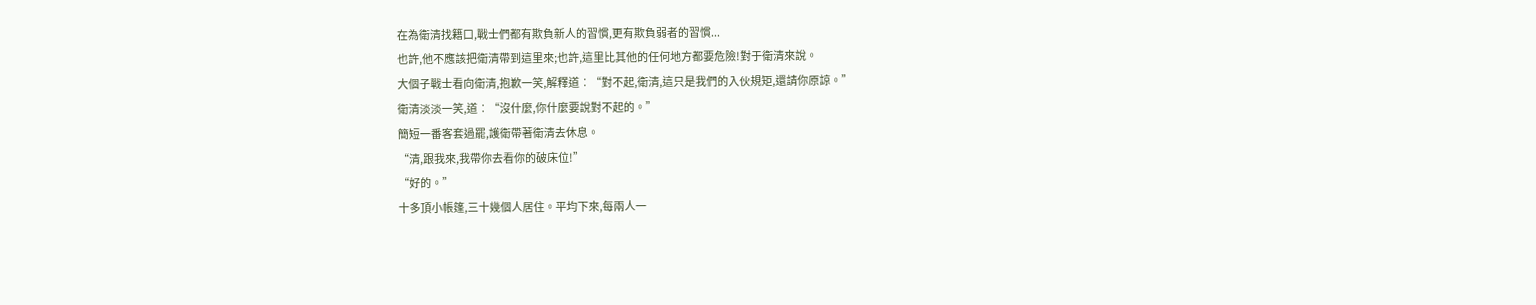在為衛清找籍口,戰士們都有欺負新人的習慣,更有欺負弱者的習慣...
也許,他不應該把衛清帶到這里來;也許,這里比其他的任何地方都要危險!對于衛清來說。
大個子戰士看向衛清,抱歉一笑,解釋道︰“對不起,衛清,這只是我們的入伙規矩,還請你原諒。”
衛清淡淡一笑,道︰“沒什麼,你什麼要說對不起的。”
簡短一番客套過罷,護衛帶著衛清去休息。
“清,跟我來,我帶你去看你的破床位!”
“好的。”
十多頂小帳篷,三十幾個人居住。平均下來,每兩人一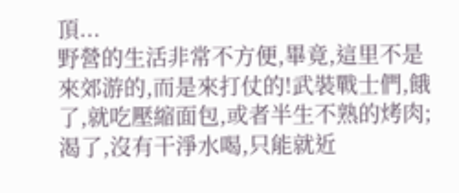頂...
野營的生活非常不方便,畢竟,這里不是來郊游的,而是來打仗的!武裝戰士們,餓了,就吃壓縮面包,或者半生不熟的烤肉;渴了,沒有干淨水喝,只能就近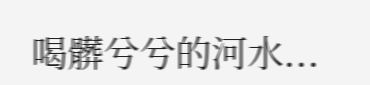喝髒兮兮的河水...